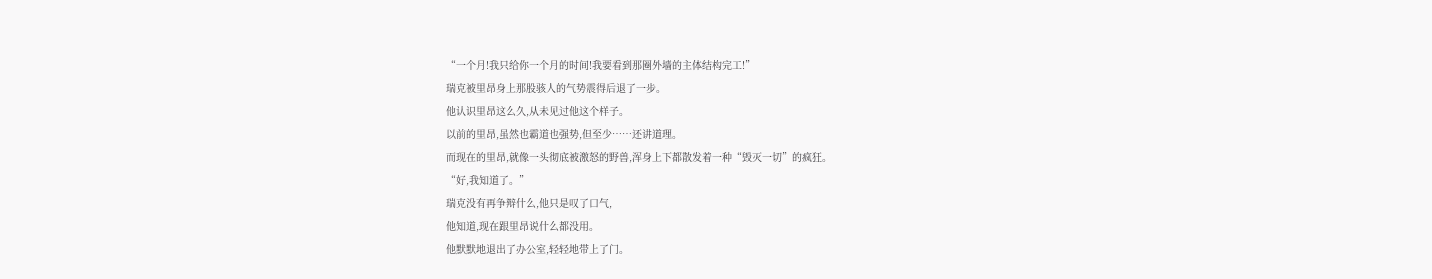“一个月!我只给你一个月的时间!我要看到那圈外墙的主体结构完工!”
瑞克被里昂身上那股骇人的气势震得后退了一步。
他认识里昂这么久,从未见过他这个样子。
以前的里昂,虽然也霸道也强势,但至少……还讲道理。
而现在的里昂,就像一头彻底被激怒的野兽,浑身上下都散发着一种“毁灭一切”的疯狂。
“好,我知道了。”
瑞克没有再争辩什么,他只是叹了口气,
他知道,现在跟里昂说什么都没用。
他默默地退出了办公室,轻轻地带上了门。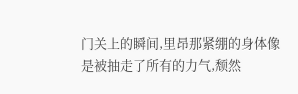门关上的瞬间,里昂那紧绷的身体像是被抽走了所有的力气,颓然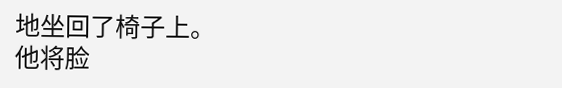地坐回了椅子上。
他将脸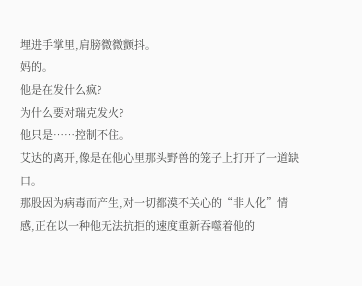埋进手掌里,肩膀微微颤抖。
妈的。
他是在发什么疯?
为什么要对瑞克发火?
他只是……控制不住。
艾达的离开,像是在他心里那头野兽的笼子上打开了一道缺口。
那股因为病毒而产生,对一切都漠不关心的“非人化”情感,正在以一种他无法抗拒的速度重新吞噬着他的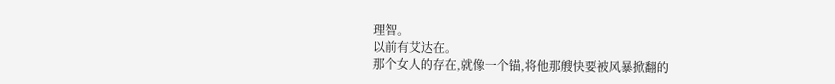理智。
以前有艾达在。
那个女人的存在,就像一个锚,将他那艘快要被风暴掀翻的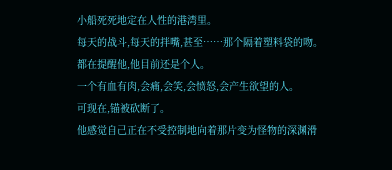小船死死地定在人性的港湾里。
每天的战斗,每天的拌嘴,甚至……那个隔着塑料袋的吻。
都在提醒他,他目前还是个人。
一个有血有肉,会痛,会笑,会愤怒,会产生欲望的人。
可现在,锚被砍断了。
他感觉自己正在不受控制地向着那片变为怪物的深渊滑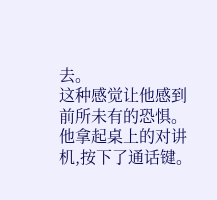去。
这种感觉让他感到前所未有的恐惧。
他拿起桌上的对讲机,按下了通话键。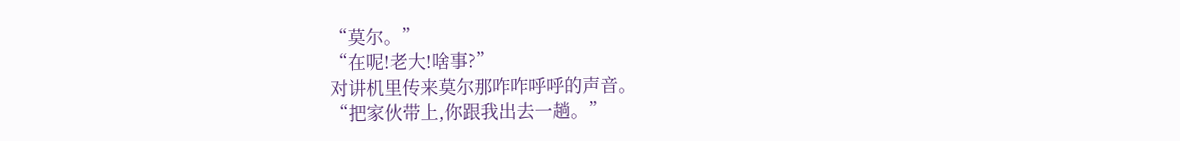“莫尔。”
“在呢!老大!啥事?”
对讲机里传来莫尔那咋咋呼呼的声音。
“把家伙带上,你跟我出去一趟。”